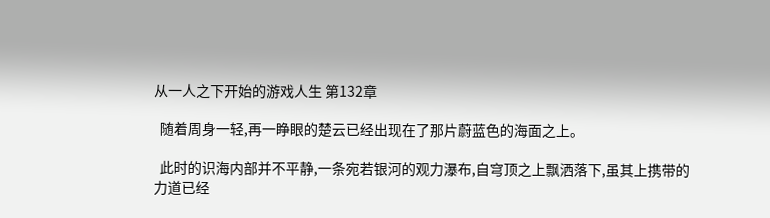从一人之下开始的游戏人生 第132章

  随着周身一轻,再一睁眼的楚云已经出现在了那片蔚蓝色的海面之上。

  此时的识海内部并不平静,一条宛若银河的观力瀑布,自穹顶之上飘洒落下,虽其上携带的力道已经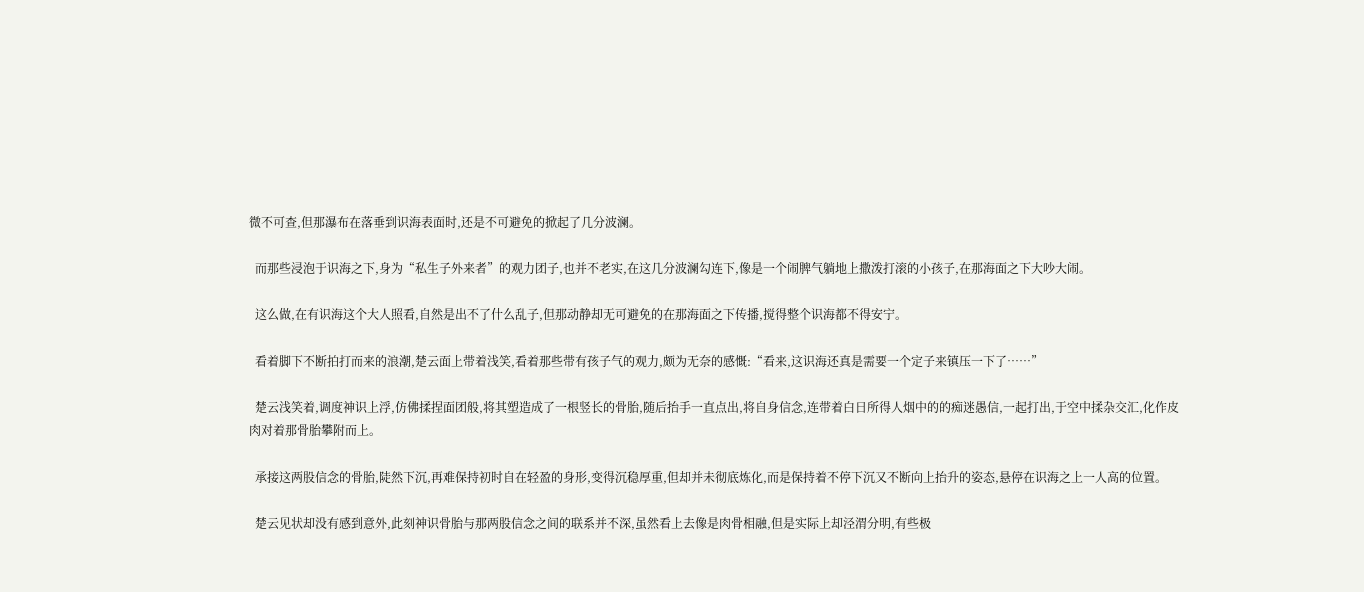微不可查,但那瀑布在落垂到识海表面时,还是不可避免的掀起了几分波澜。

  而那些浸泡于识海之下,身为“私生子外来者”的观力团子,也并不老实,在这几分波澜勾连下,像是一个闹脾气躺地上撒泼打滚的小孩子,在那海面之下大吵大闹。

  这么做,在有识海这个大人照看,自然是出不了什么乱子,但那动静却无可避免的在那海面之下传播,搅得整个识海都不得安宁。

  看着脚下不断拍打而来的浪潮,楚云面上带着浅笑,看着那些带有孩子气的观力,颇为无奈的感慨:“看来,这识海还真是需要一个定子来镇压一下了……”

  楚云浅笑着,调度神识上浮,仿佛揉捏面团般,将其塑造成了一根竖长的骨胎,随后抬手一直点出,将自身信念,连带着白日所得人烟中的的痴迷愚信,一起打出,于空中揉杂交汇,化作皮肉对着那骨胎攀附而上。

  承接这两股信念的骨胎,陡然下沉,再难保持初时自在轻盈的身形,变得沉稳厚重,但却并未彻底炼化,而是保持着不停下沉又不断向上抬升的姿态,悬停在识海之上一人高的位置。

  楚云见状却没有感到意外,此刻神识骨胎与那两股信念之间的联系并不深,虽然看上去像是肉骨相融,但是实际上却泾渭分明,有些极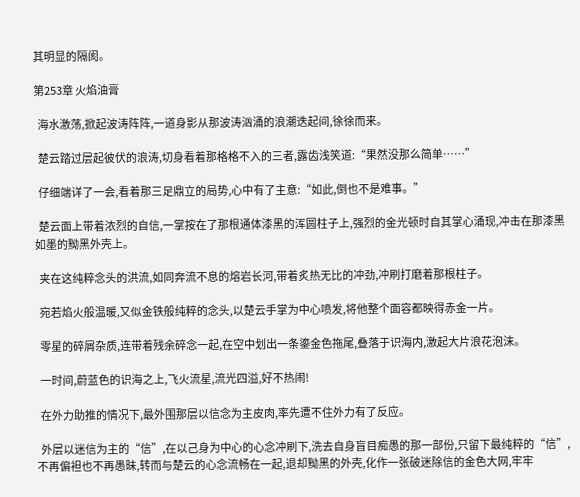其明显的隔阂。

第253章 火焰油膏

  海水激荡,掀起波涛阵阵,一道身影从那波涛汹涌的浪潮迭起间,徐徐而来。

  楚云踏过层起彼伏的浪涛,切身看着那格格不入的三者,露齿浅笑道:“果然没那么简单……”

  仔细端详了一会,看着那三足鼎立的局势,心中有了主意:“如此,倒也不是难事。”

  楚云面上带着浓烈的自信,一掌按在了那根通体漆黑的浑圆柱子上,强烈的金光顿时自其掌心涌现,冲击在那漆黑如墨的黝黑外壳上。

  夹在这纯粹念头的洪流,如同奔流不息的熔岩长河,带着炙热无比的冲劲,冲刷打磨着那根柱子。

  宛若焰火般温暖,又似金铁般纯粹的念头,以楚云手掌为中心喷发,将他整个面容都映得赤金一片。

  零星的碎屑杂质,连带着残余碎念一起,在空中划出一条鎏金色拖尾,叠落于识海内,激起大片浪花泡沫。

  一时间,蔚蓝色的识海之上,飞火流星,流光四溢,好不热闹!

  在外力助推的情况下,最外围那层以信念为主皮肉,率先遭不住外力有了反应。

  外层以迷信为主的“信”,在以己身为中心的心念冲刷下,洗去自身盲目痴愚的那一部份,只留下最纯粹的“信”,不再偏袒也不再愚昧,转而与楚云的心念流畅在一起,退却黝黑的外壳,化作一张破迷除信的金色大网,牢牢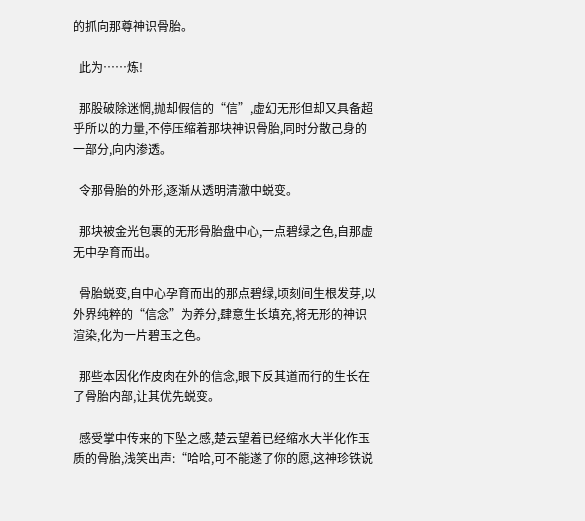的抓向那尊神识骨胎。

  此为……炼!

  那股破除迷惘,抛却假信的“信”,虚幻无形但却又具备超乎所以的力量,不停压缩着那块神识骨胎,同时分散己身的一部分,向内渗透。

  令那骨胎的外形,逐渐从透明清澈中蜕变。

  那块被金光包裹的无形骨胎盘中心,一点碧绿之色,自那虚无中孕育而出。

  骨胎蜕变,自中心孕育而出的那点碧绿,顷刻间生根发芽,以外界纯粹的“信念”为养分,肆意生长填充,将无形的神识渲染,化为一片碧玉之色。

  那些本因化作皮肉在外的信念,眼下反其道而行的生长在了骨胎内部,让其优先蜕变。

  感受掌中传来的下坠之感,楚云望着已经缩水大半化作玉质的骨胎,浅笑出声:“哈哈,可不能遂了你的愿,这神珍铁说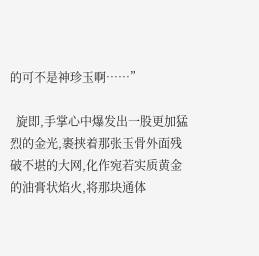的可不是神珍玉啊……”

  旋即,手掌心中爆发出一股更加猛烈的金光,裹挟着那张玉骨外面残破不堪的大网,化作宛若实质黄金的油膏状焰火,将那块通体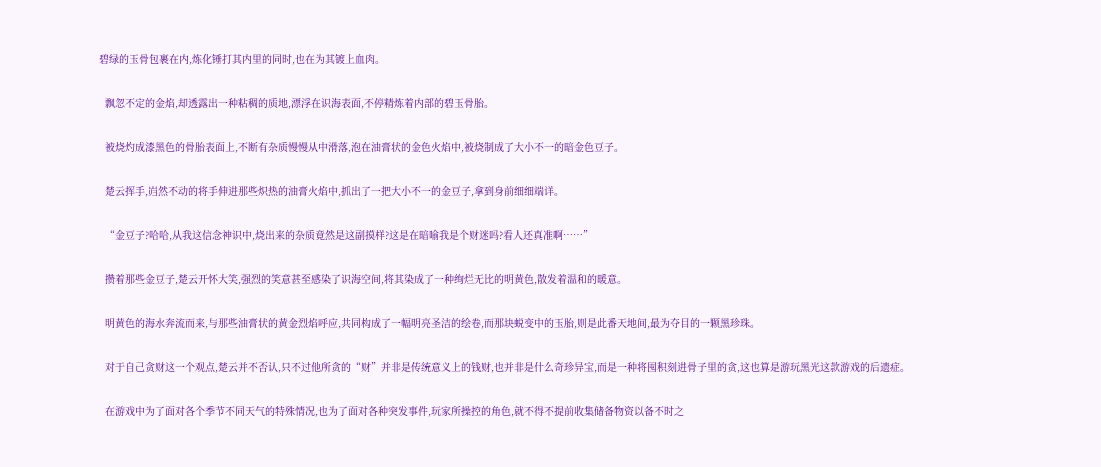碧绿的玉骨包裹在内,炼化锤打其内里的同时,也在为其镀上血肉。

  飘忽不定的金焰,却透露出一种粘稠的质地,漂浮在识海表面,不停精炼着内部的碧玉骨胎。

  被烧灼成漆黑色的骨胎表面上,不断有杂质慢慢从中滑落,泡在油膏状的金色火焰中,被烧制成了大小不一的暗金色豆子。

  楚云挥手,岿然不动的将手伸进那些炽热的油膏火焰中,抓出了一把大小不一的金豆子,拿到身前细细端详。

  “金豆子?哈哈,从我这信念神识中,烧出来的杂质竟然是这副摸样?这是在暗喻我是个财迷吗?看人还真准啊……”

  攒着那些金豆子,楚云开怀大笑,强烈的笑意甚至感染了识海空间,将其染成了一种绚烂无比的明黄色,散发着温和的暖意。

  明黄色的海水奔流而来,与那些油膏状的黄金烈焰呼应,共同构成了一幅明亮圣洁的绘卷,而那块蜕变中的玉胎,则是此番天地间,最为夺目的一颗黑珍珠。

  对于自己贪财这一个观点,楚云并不否认,只不过他所贪的“财”并非是传统意义上的钱财,也并非是什么奇珍异宝,而是一种将囤积刻进骨子里的贪,这也算是游玩黑光这款游戏的后遗症。

  在游戏中为了面对各个季节不同天气的特殊情况,也为了面对各种突发事件,玩家所操控的角色,就不得不提前收集储备物资以备不时之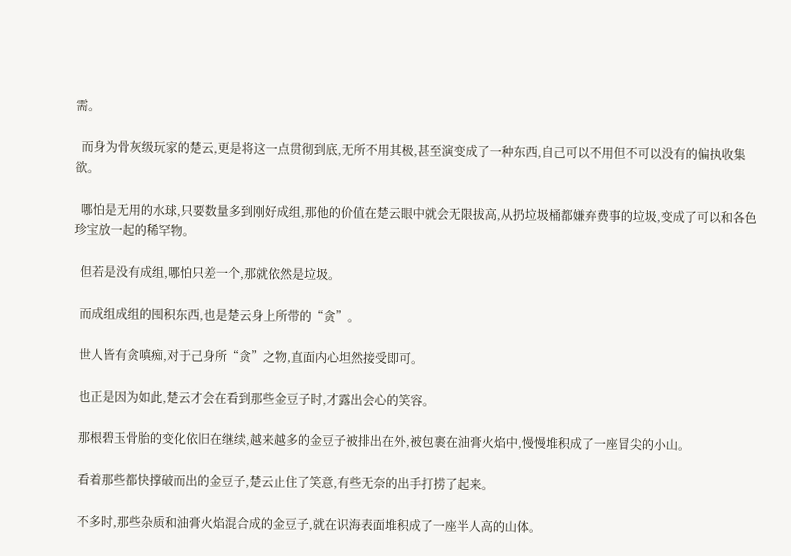需。

  而身为骨灰级玩家的楚云,更是将这一点贯彻到底,无所不用其极,甚至演变成了一种东西,自己可以不用但不可以没有的偏执收集欲。

  哪怕是无用的水球,只要数量多到刚好成组,那他的价值在楚云眼中就会无限拔高,从扔垃圾桶都嫌弃费事的垃圾,变成了可以和各色珍宝放一起的稀罕物。

  但若是没有成组,哪怕只差一个,那就依然是垃圾。

  而成组成组的囤积东西,也是楚云身上所带的“贪”。

  世人皆有贪嗔痴,对于己身所“贪”之物,直面内心坦然接受即可。

  也正是因为如此,楚云才会在看到那些金豆子时,才露出会心的笑容。

  那根碧玉骨胎的变化依旧在继续,越来越多的金豆子被排出在外,被包裹在油膏火焰中,慢慢堆积成了一座冒尖的小山。

  看着那些都快撑破而出的金豆子,楚云止住了笑意,有些无奈的出手打捞了起来。

  不多时,那些杂质和油膏火焰混合成的金豆子,就在识海表面堆积成了一座半人高的山体。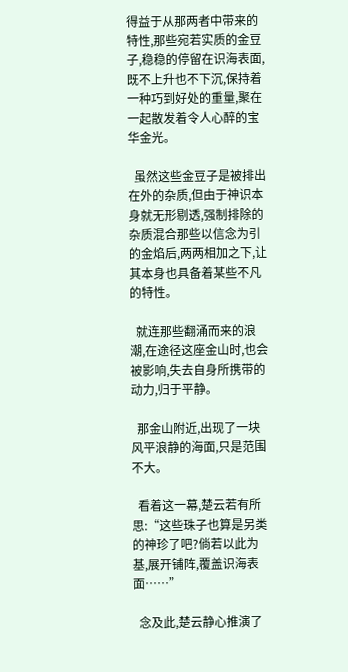得益于从那两者中带来的特性,那些宛若实质的金豆子,稳稳的停留在识海表面,既不上升也不下沉,保持着一种巧到好处的重量,聚在一起散发着令人心醉的宝华金光。

  虽然这些金豆子是被排出在外的杂质,但由于神识本身就无形剔透,强制排除的杂质混合那些以信念为引的金焰后,两两相加之下,让其本身也具备着某些不凡的特性。

  就连那些翻涌而来的浪潮,在途径这座金山时,也会被影响,失去自身所携带的动力,归于平静。

  那金山附近,出现了一块风平浪静的海面,只是范围不大。

  看着这一幕,楚云若有所思:“这些珠子也算是另类的神珍了吧?倘若以此为基,展开铺阵,覆盖识海表面……”

  念及此,楚云静心推演了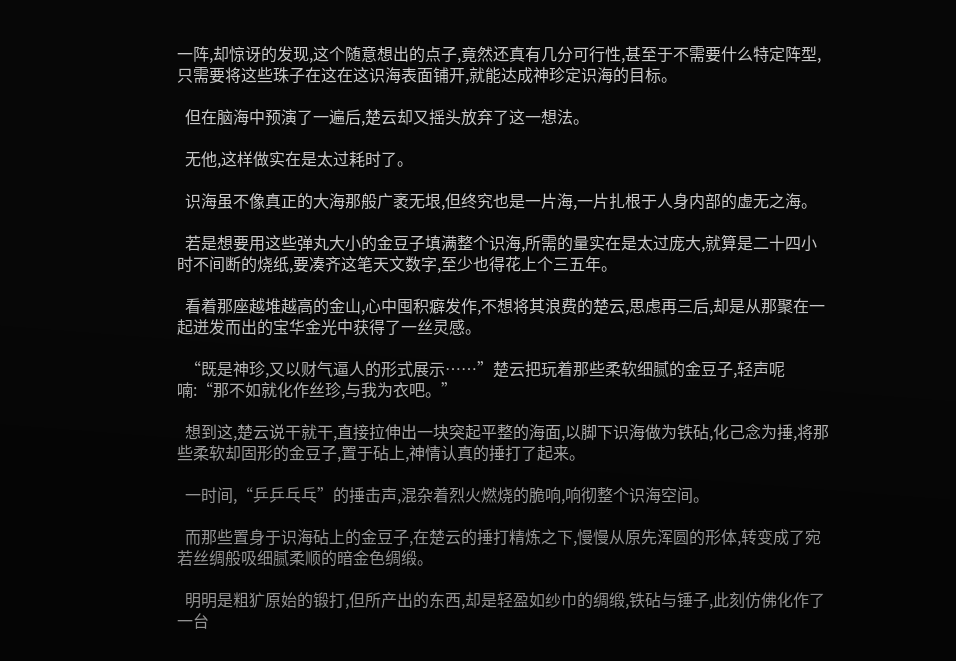一阵,却惊讶的发现,这个随意想出的点子,竟然还真有几分可行性,甚至于不需要什么特定阵型,只需要将这些珠子在这在这识海表面铺开,就能达成神珍定识海的目标。

  但在脑海中预演了一遍后,楚云却又摇头放弃了这一想法。

  无他,这样做实在是太过耗时了。

  识海虽不像真正的大海那般广袤无垠,但终究也是一片海,一片扎根于人身内部的虚无之海。

  若是想要用这些弹丸大小的金豆子填满整个识海,所需的量实在是太过庞大,就算是二十四小时不间断的烧纸,要凑齐这笔天文数字,至少也得花上个三五年。

  看着那座越堆越高的金山,心中囤积癖发作,不想将其浪费的楚云,思虑再三后,却是从那聚在一起迸发而出的宝华金光中获得了一丝灵感。

  “既是神珍,又以财气逼人的形式展示……”楚云把玩着那些柔软细腻的金豆子,轻声呢喃:“那不如就化作丝珍,与我为衣吧。”

  想到这,楚云说干就干,直接拉伸出一块突起平整的海面,以脚下识海做为铁砧,化己念为捶,将那些柔软却固形的金豆子,置于砧上,神情认真的捶打了起来。

  一时间,“乒乒乓乓”的捶击声,混杂着烈火燃烧的脆响,响彻整个识海空间。

  而那些置身于识海砧上的金豆子,在楚云的捶打精炼之下,慢慢从原先浑圆的形体,转变成了宛若丝绸般吸细腻柔顺的暗金色绸缎。

  明明是粗犷原始的锻打,但所产出的东西,却是轻盈如纱巾的绸缎,铁砧与锤子,此刻仿佛化作了一台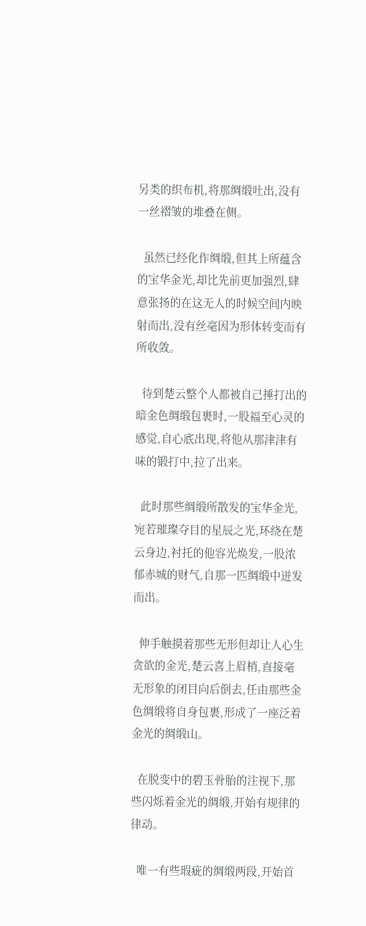另类的织布机,将那绸缎吐出,没有一丝褶皱的堆叠在侧。

  虽然已经化作绸缎,但其上所蕴含的宝华金光,却比先前更加强烈,肆意张扬的在这无人的时候空间内映射而出,没有丝毫因为形体转变而有所收敛。

  待到楚云整个人都被自己捶打出的暗金色绸缎包裹时,一股福至心灵的感觉,自心底出现,将他从那津津有味的锻打中,拉了出来。

  此时那些绸缎所散发的宝华金光,宛若璀璨夺目的星辰之光,环绕在楚云身边,衬托的他容光焕发,一股浓郁赤城的财气,自那一匹绸缎中迸发而出。

  伸手触摸着那些无形但却让人心生贪欲的金光,楚云喜上眉梢,直接毫无形象的闭目向后倒去,任由那些金色绸缎将自身包裹,形成了一座泛着金光的绸缎山。

  在脱变中的碧玉骨胎的注视下,那些闪烁着金光的绸缎,开始有规律的律动。

  唯一有些瑕疵的绸缎两段,开始首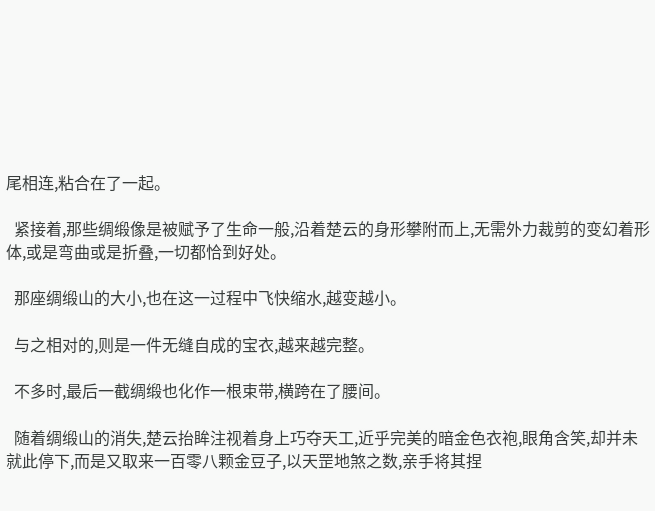尾相连,粘合在了一起。

  紧接着,那些绸缎像是被赋予了生命一般,沿着楚云的身形攀附而上,无需外力裁剪的变幻着形体,或是弯曲或是折叠,一切都恰到好处。

  那座绸缎山的大小,也在这一过程中飞快缩水,越变越小。

  与之相对的,则是一件无缝自成的宝衣,越来越完整。

  不多时,最后一截绸缎也化作一根束带,横跨在了腰间。

  随着绸缎山的消失,楚云抬眸注视着身上巧夺天工,近乎完美的暗金色衣袍,眼角含笑,却并未就此停下,而是又取来一百零八颗金豆子,以天罡地煞之数,亲手将其捏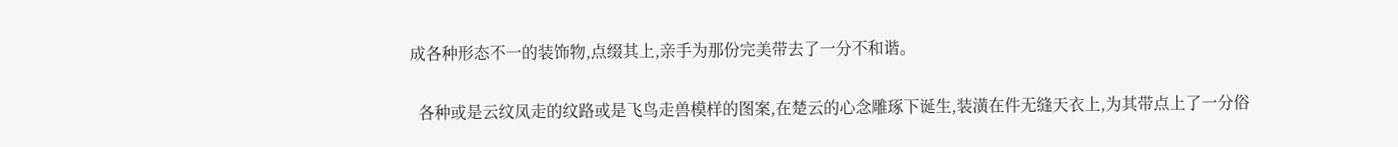成各种形态不一的装饰物,点缀其上,亲手为那份完美带去了一分不和谐。

  各种或是云纹凤走的纹路或是飞鸟走兽模样的图案,在楚云的心念雕琢下诞生,装潢在件无缝天衣上,为其带点上了一分俗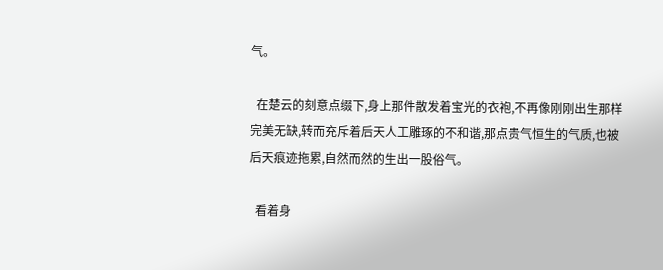气。

  在楚云的刻意点缀下,身上那件散发着宝光的衣袍,不再像刚刚出生那样完美无缺,转而充斥着后天人工雕琢的不和谐,那点贵气恒生的气质,也被后天痕迹拖累,自然而然的生出一股俗气。

  看着身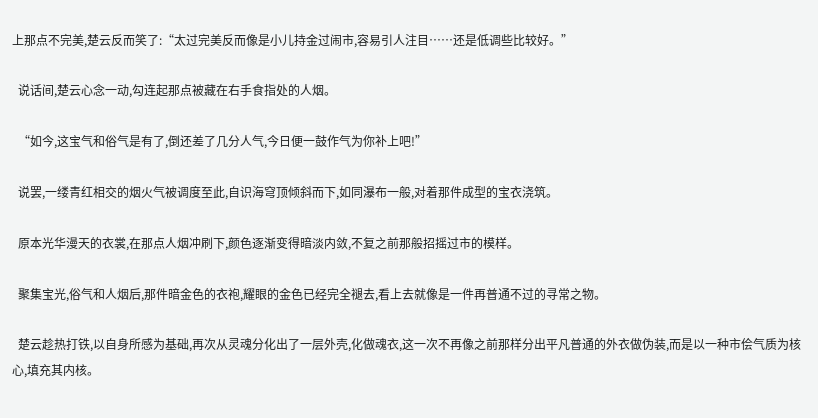上那点不完美,楚云反而笑了:“太过完美反而像是小儿持金过闹市,容易引人注目……还是低调些比较好。”

  说话间,楚云心念一动,勾连起那点被藏在右手食指处的人烟。

  “如今,这宝气和俗气是有了,倒还差了几分人气,今日便一鼓作气为你补上吧!”

  说罢,一缕青红相交的烟火气被调度至此,自识海穹顶倾斜而下,如同瀑布一般,对着那件成型的宝衣浇筑。

  原本光华漫天的衣裳,在那点人烟冲刷下,颜色逐渐变得暗淡内敛,不复之前那般招摇过市的模样。

  聚集宝光,俗气和人烟后,那件暗金色的衣袍,耀眼的金色已经完全褪去,看上去就像是一件再普通不过的寻常之物。

  楚云趁热打铁,以自身所感为基础,再次从灵魂分化出了一层外壳,化做魂衣,这一次不再像之前那样分出平凡普通的外衣做伪装,而是以一种市侩气质为核心,填充其内核。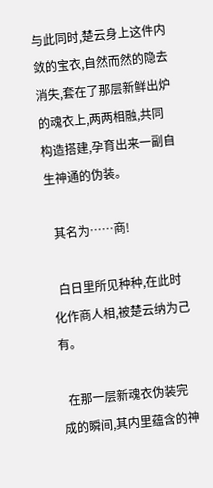与此同时,楚云身上这件内敛的宝衣,自然而然的隐去消失,套在了那层新鲜出炉的魂衣上,两两相融,共同构造搭建,孕育出来一副自生神通的伪装。

  其名为……商!

  白日里所见种种,在此时化作商人相,被楚云纳为己有。

  在那一层新魂衣伪装完成的瞬间,其内里蕴含的神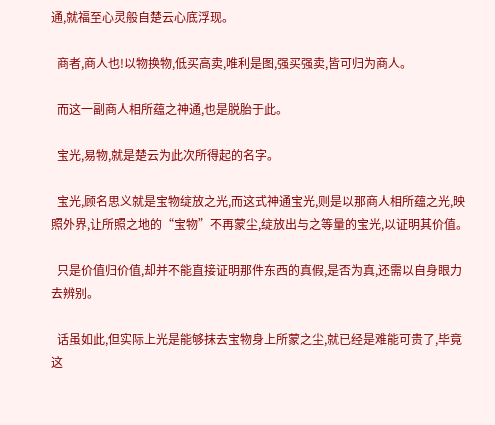通,就福至心灵般自楚云心底浮现。

  商者,商人也!以物换物,低买高卖,唯利是图,强买强卖,皆可归为商人。

  而这一副商人相所蕴之神通,也是脱胎于此。

  宝光,易物,就是楚云为此次所得起的名字。

  宝光,顾名思义就是宝物绽放之光,而这式神通宝光,则是以那商人相所蕴之光,映照外界,让所照之地的“宝物”不再蒙尘,绽放出与之等量的宝光,以证明其价值。

  只是价值归价值,却并不能直接证明那件东西的真假,是否为真,还需以自身眼力去辨别。

  话虽如此,但实际上光是能够抹去宝物身上所蒙之尘,就已经是难能可贵了,毕竟这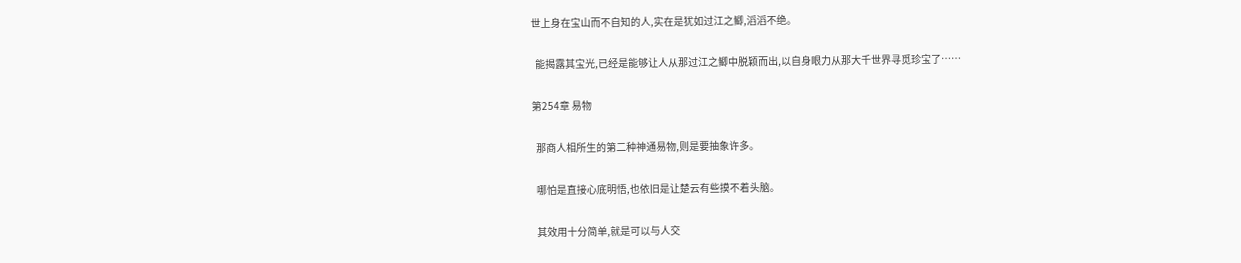世上身在宝山而不自知的人,实在是犹如过江之鲫,滔滔不绝。

  能揭露其宝光,已经是能够让人从那过江之鲫中脱颖而出,以自身眼力从那大千世界寻觅珍宝了……

第254章 易物

  那商人相所生的第二种神通易物,则是要抽象许多。

  哪怕是直接心底明悟,也依旧是让楚云有些摸不着头脑。

  其效用十分简单,就是可以与人交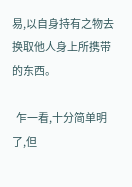易,以自身持有之物去换取他人身上所携带的东西。

  乍一看,十分简单明了,但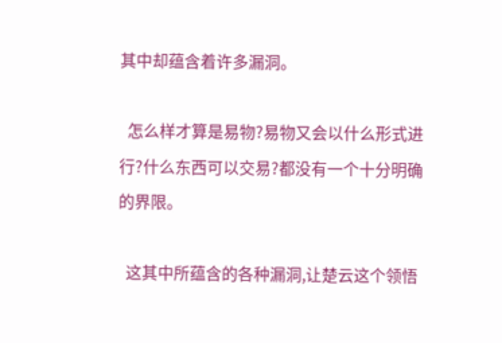其中却蕴含着许多漏洞。

  怎么样才算是易物?易物又会以什么形式进行?什么东西可以交易?都没有一个十分明确的界限。

  这其中所蕴含的各种漏洞,让楚云这个领悟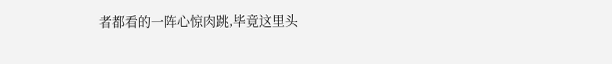者都看的一阵心惊肉跳,毕竟这里头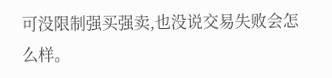可没限制强买强卖,也没说交易失败会怎么样。